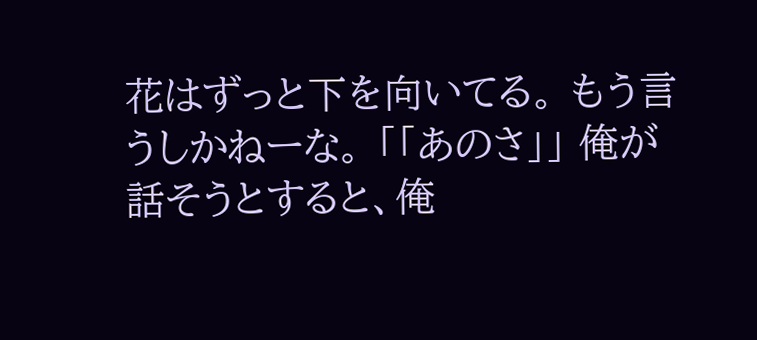花はずっと下を向いてる。 もう言うしかねーな。 「「あのさ」」 俺が話そうとすると、俺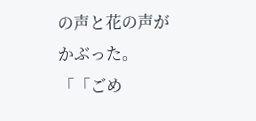の声と花の声がかぶった。 「「ごめ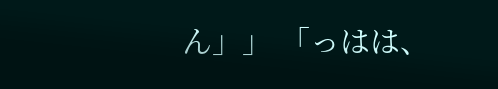ん」」 「っはは、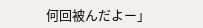何回被んだよー」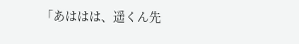「あははは、遥くん先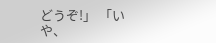どうぞ!」 「いや、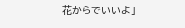花からでいいよ」